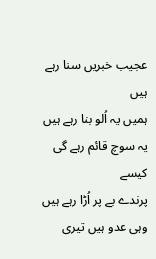عجیب خبریں سنا رہے ہیں
ہمیں یہ اُلو بنا رہے ہیں
یہ سوچ قائم رہے گی کیسے
پرندے بے پر اُڑا رہے ہیں
وہی عدو ہیں تیری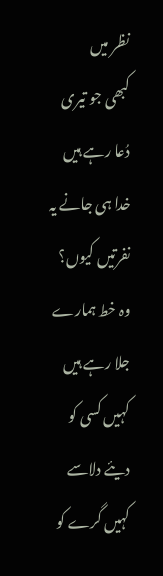نظر میں
کبھی جو تیری دُعا رہے ہیں
خدا ہی جانے یہ نفرتیں کیوں؟
وہ خط ہمارے جلا رہے ہیں
کہیں کسی کو دیئے دلاسے
کہیں گرے کو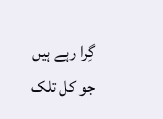گِرا رہے ہیں
جو کل تلک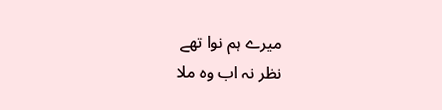میرے ہم نوا تھے
نظر نہ اب وہ ملا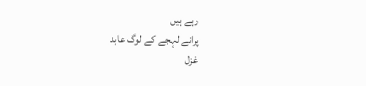رہے ہیں
پرانے لہجے کے لوگ عابد
غزل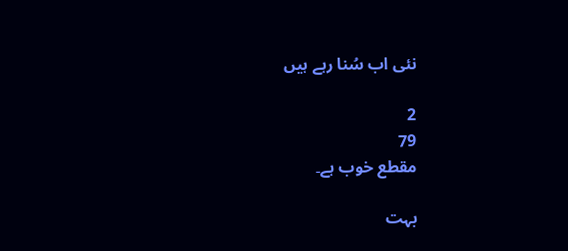نئی اب سُنا رہے ہیں

2
79
مقطع خوب ہے۔

بہت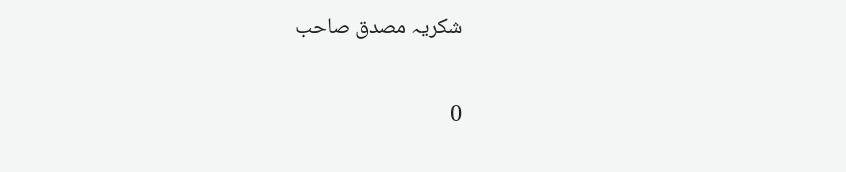شکریہ مصدق صاحب

0